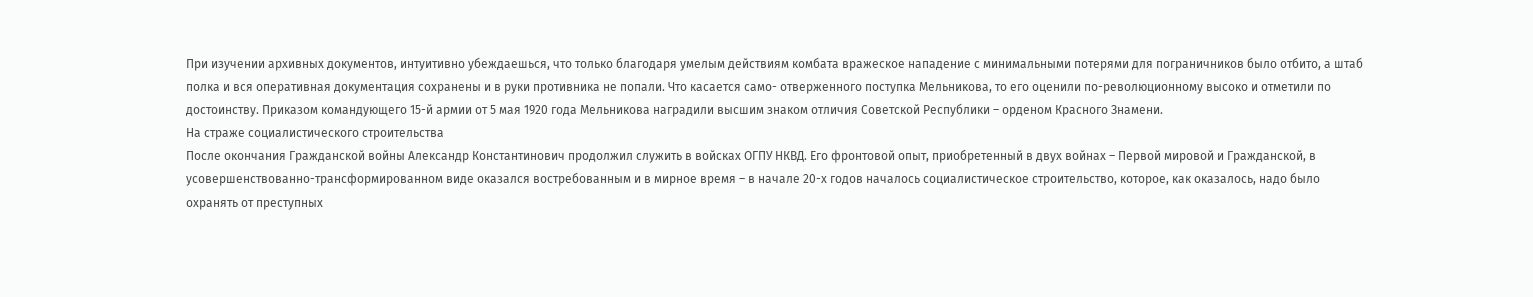При изучении архивных документов, интуитивно убеждаешься, что только благодаря умелым действиям комбата вражеское нападение с минимальными потерями для пограничников было отбито, а штаб полка и вся оперативная документация сохранены и в руки противника не попали. Что касается само- отверженного поступка Мельникова, то его оценили по-революционному высоко и отметили по достоинству. Приказом командующего 15-й армии от 5 мая 1920 года Мельникова наградили высшим знаком отличия Советской Республики – орденом Красного Знамени.
На страже социалистического строительства
После окончания Гражданской войны Александр Константинович продолжил служить в войсках ОГПУ НКВД. Его фронтовой опыт, приобретенный в двух войнах – Первой мировой и Гражданской, в усовершенствованно-трансформированном виде оказался востребованным и в мирное время – в начале 20-х годов началось социалистическое строительство, которое, как оказалось, надо было охранять от преступных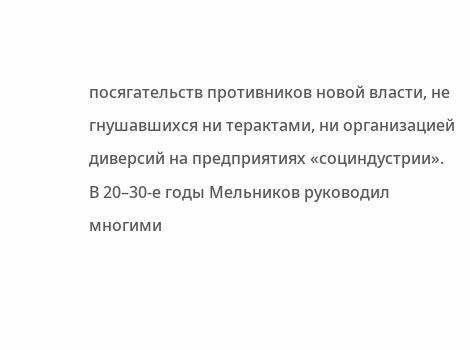посягательств противников новой власти, не гнушавшихся ни терактами, ни организацией диверсий на предприятиях «социндустрии».
В 20–30-е годы Мельников руководил многими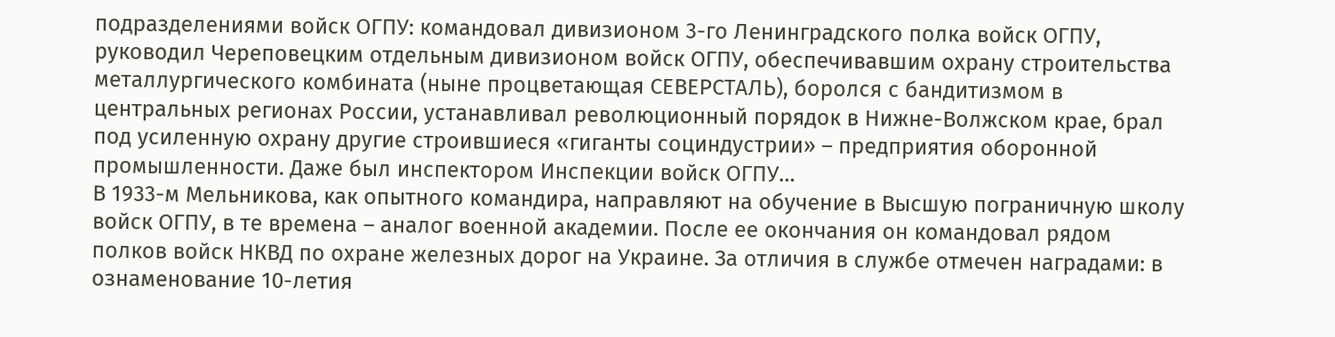подразделениями войск ОГПУ: командовал дивизионом 3-го Ленинградского полка войск ОГПУ, руководил Череповецким отдельным дивизионом войск ОГПУ, обеспечивавшим охрану строительства металлургического комбината (ныне процветающая СЕВЕРСТАЛЬ), боролся с бандитизмом в центральных регионах России, устанавливал революционный порядок в Нижне-Волжском крае, брал под усиленную охрану другие строившиеся «гиганты социндустрии» – предприятия оборонной промышленности. Даже был инспектором Инспекции войск ОГПУ…
В 1933-м Мельникова, как опытного командира, направляют на обучение в Высшую пограничную школу войск ОГПУ, в те времена – аналог военной академии. После ее окончания он командовал рядом полков войск НКВД по охране железных дорог на Украине. За отличия в службе отмечен наградами: в ознаменование 10-летия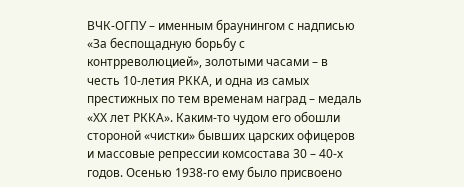ВЧК-ОГПУ – именным браунингом с надписью «За беспощадную борьбу с контрреволюцией», золотыми часами – в честь 10-летия РККА, и одна из самых престижных по тем временам наград – медаль «ХХ лет РККА». Каким-то чудом его обошли стороной «чистки» бывших царских офицеров и массовые репрессии комсостава 30 – 40-х годов. Осенью 1938-го ему было присвоено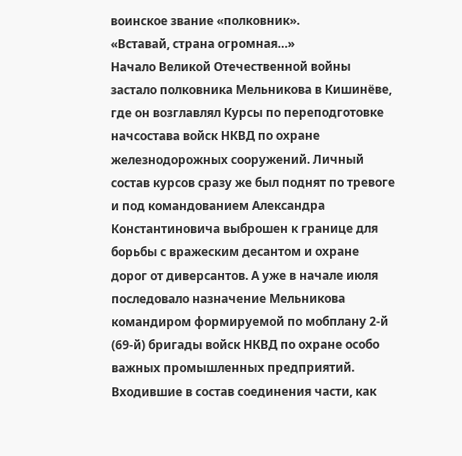воинское звание «полковник».
«Вставай, страна огромная…»
Начало Великой Отечественной войны застало полковника Мельникова в Кишинёве, где он возглавлял Курсы по переподготовке начсостава войск НКВД по охране железнодорожных сооружений. Личный состав курсов сразу же был поднят по тревоге и под командованием Александра Константиновича выброшен к границе для борьбы с вражеским десантом и охране дорог от диверсантов. А уже в начале июля последовало назначение Мельникова командиром формируемой по мобплану 2-й (69-й) бригады войск НКВД по охране особо важных промышленных предприятий. Входившие в состав соединения части, как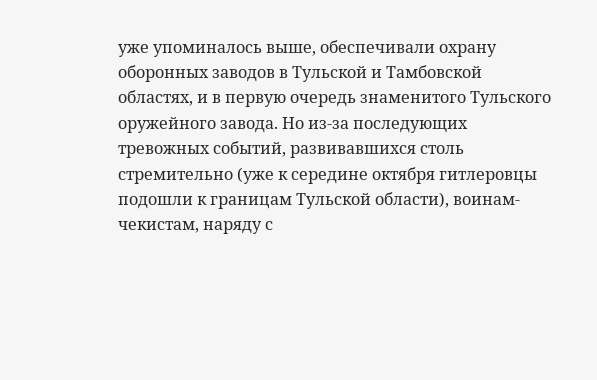уже упоминалось выше, обеспечивали охрану оборонных заводов в Тульской и Тамбовской областях, и в первую очередь знаменитого Тульского оружейного завода. Но из-за последующих тревожных событий, развивавшихся столь стремительно (уже к середине октября гитлеровцы подошли к границам Тульской области), воинам-чекистам, наряду с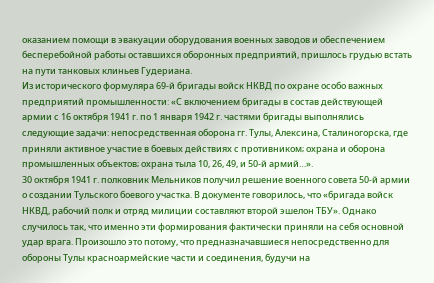оказанием помощи в эвакуации оборудования военных заводов и обеспечением бесперебойной работы оставшихся оборонных предприятий, пришлось грудью встать на пути танковых клиньев Гудериана.
Из исторического формуляра 69-й бригады войск НКВД по охране особо важных предприятий промышленности: «С включением бригады в состав действующей армии с 16 октября 1941 г. по 1 января 1942 г. частями бригады выполнялись следующие задачи: непосредственная оборона гг. Тулы, Алексина, Сталиногорска, где приняли активное участие в боевых действиях с противником; охрана и оборона промышленных объектов; охрана тыла 10, 26, 49, и 50-й армий…».
30 октября 1941 г. полковник Мельников получил решение военного совета 50-й армии о создании Тульского боевого участка. В документе говорилось, что «бригада войск НКВД, рабочий полк и отряд милиции составляют второй эшелон ТБУ». Однако случилось так, что именно эти формирования фактически приняли на себя основной удар врага. Произошло это потому, что предназначавшиеся непосредственно для обороны Тулы красноармейские части и соединения, будучи на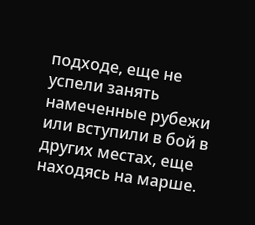подходе, еще не успели занять намеченные рубежи или вступили в бой в других местах, еще находясь на марше.